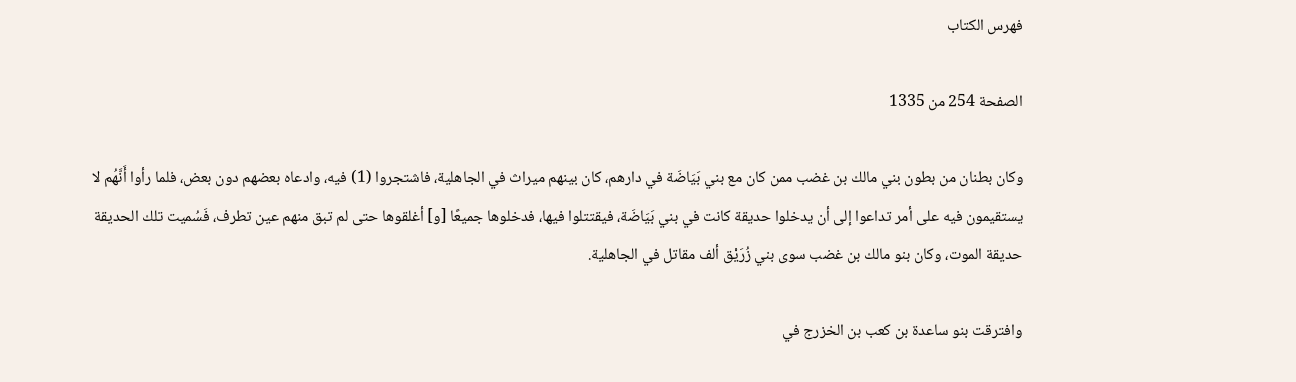فهرس الكتاب

الصفحة 254 من 1335

وكان بطنان من بطون بني مالك بن غضب ممن كان مع بني بَيَاضَة في دارهم، كان بينهم ميراث في الجاهلية، فاشتجروا (1) فيه، وادعاه بعضهم دون بعض، فلما رأوا أَنَّهُم لا يستقيمون فيه على أمر تداعوا إلى أن يدخلوا حديقة كانت في بني بَيَاضَة، فيقتتلوا فيها، فدخلوها جميعًا [و] أغلقوها حتى لم تبق منهم عين تطرف، فَسُميت تلك الحديقة حديقة الموت، وكان بنو مالك بن غضب سوى بني زُرَيْق ألف مقاتل في الجاهلية.

وافترقت بنو ساعدة بن كعب بن الخزرج في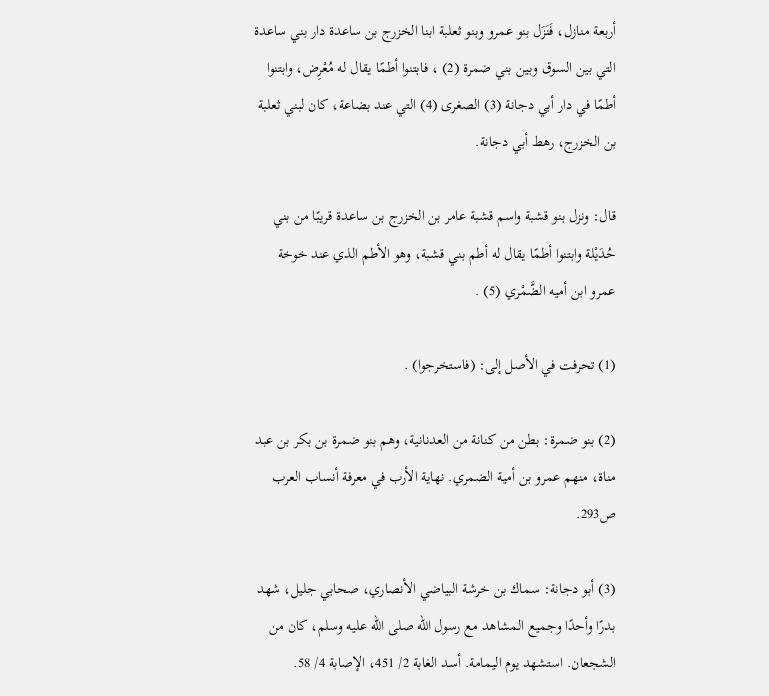أربعة منازل، فَنَزَل بنو عمرو وبنو ثعلبة ابنا الخزرج بن ساعدة دار بني ساعدة التي بين السوق وبين بني ضمرة (2) ، فابتنوا أطمًا يقال له مُعْرِض، وابتنوا أطمًا في دار أبي دجانة (3) الصغرى (4) التي عند بضاعة، كان لبني ثعلبة بن الخزرج، رهط أبي دجانة.

قال: ونزل بنو قشبة واسم قشبة عامر بن الخزرج بن ساعدة قريبًا من بني حُدَيْلة وابتنوا أطمًا يقال له أطم بني قشبة، وهو الأطم الذي عند خوخة عمرو ابن أميه الضَّمْري (5) .

(1) تحرفت في الأصل إلى: (فاستخرجوا) .

(2) بنو ضمرة: بطن من كنانة من العدنانية، وهم بنو ضمرة بن بكر بن عبد مناة، منهم عمرو بن أمية الضمري. نهاية الأرب في معرفة أنساب العرب ص293.

(3) أبو دجانة: سماك بن خرشة البياضي الأنصاري، صحابي جليل، شهد بدرًا وأحدًا وجميع المشاهد مع رسول الله صلى الله عليه وسلم، كان من الشجعان. استشهد يوم اليمامة. أسد الغابة 2/ 451، الإصابة 4/ 58.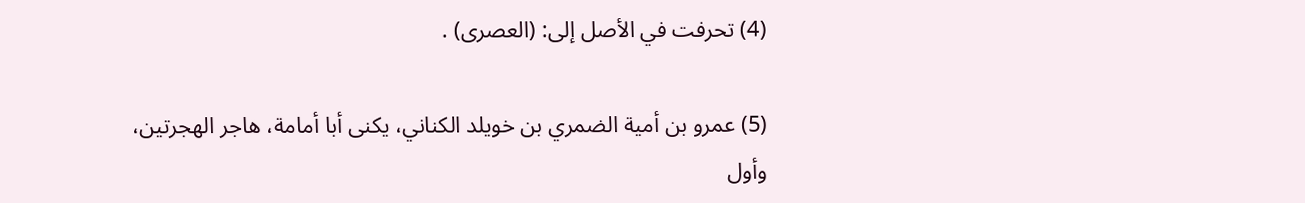(4) تحرفت في الأصل إلى: (العصرى) .

(5) عمرو بن أمية الضمري بن خويلد الكناني، يكنى أبا أمامة، هاجر الهجرتين، وأول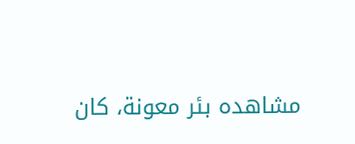مشاهده بئر معونة، كان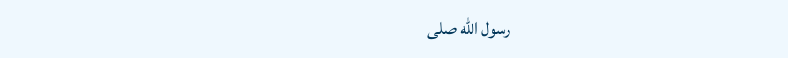رسول الله صلى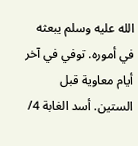الله عليه وسلم يبعثه في أموره. توفي في آخر أيام معاوية قبل الستين. أسد الغابة 4/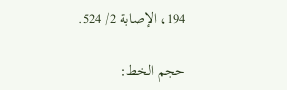194، الإصابة 2/ 524.

حجم الخط: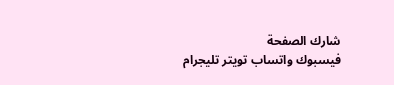شارك الصفحة
فيسبوك واتساب تويتر تليجرام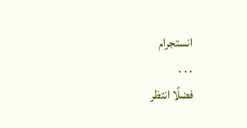انستجرام
. . .
فضلًا انتظر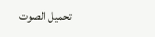تحميل الصوت